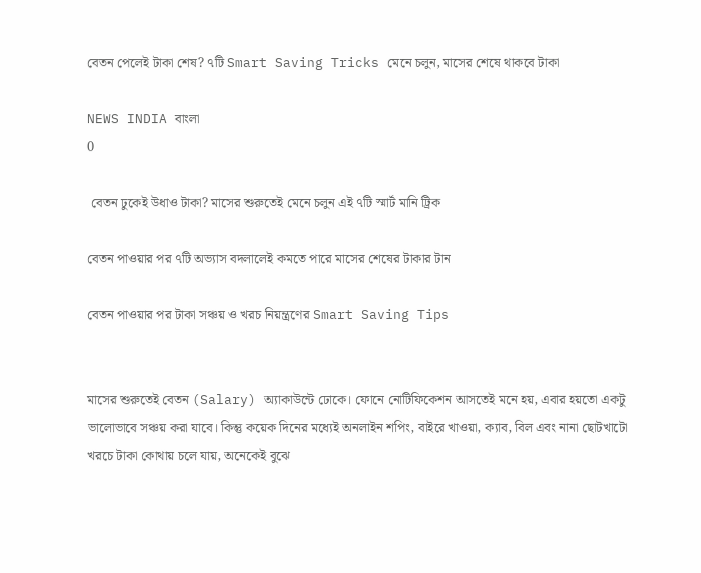বেতন পেলেই টাকা শেষ? ৭টি Smart Saving Tricks মেনে চলুন, মাসের শেষে থাকবে টাকা

NEWS INDIA বাংলা
0

 বেতন ঢুকেই উধাও টাকা? মাসের শুরুতেই মেনে চলুন এই ৭টি স্মার্ট মানি ট্রিক

বেতন পাওয়ার পর ৭টি অভ্যাস বদলালেই কমতে পারে মাসের শেষের টাকার টান

বেতন পাওয়ার পর টাকা সঞ্চয় ও খরচ নিয়ন্ত্রণের Smart Saving Tips


মাসের শুরুতেই বেতন (Salary) অ্যাকাউন্টে ঢোকে। ফোনে নোটিফিকেশন আসতেই মনে হয়, এবার হয়তো একটু ভালোভাবে সঞ্চয় করা যাবে। কিন্তু কয়েক দিনের মধ্যেই অনলাইন শপিং, বাইরে খাওয়া, ক্যাব, বিল এবং নানা ছোটখাটো খরচে টাকা কোথায় চলে যায়, অনেকেই বুঝে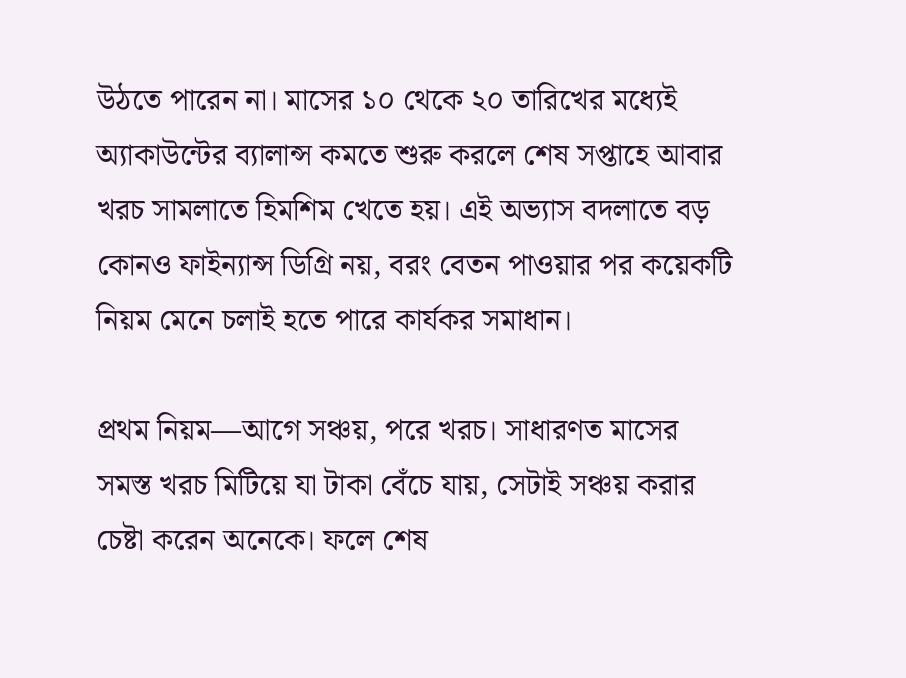উঠতে পারেন না। মাসের ১০ থেকে ২০ তারিখের মধ্যেই অ্যাকাউন্টের ব্যালান্স কমতে শুরু করলে শেষ সপ্তাহে আবার খরচ সামলাতে হিমশিম খেতে হয়। এই অভ্যাস বদলাতে বড় কোনও ফাইন্যান্স ডিগ্রি নয়, বরং বেতন পাওয়ার পর কয়েকটি নিয়ম মেনে চলাই হতে পারে কার্যকর সমাধান।

প্রথম নিয়ম—আগে সঞ্চয়, পরে খরচ। সাধারণত মাসের সমস্ত খরচ মিটিয়ে যা টাকা বেঁচে যায়, সেটাই সঞ্চয় করার চেষ্টা করেন অনেকে। ফলে শেষ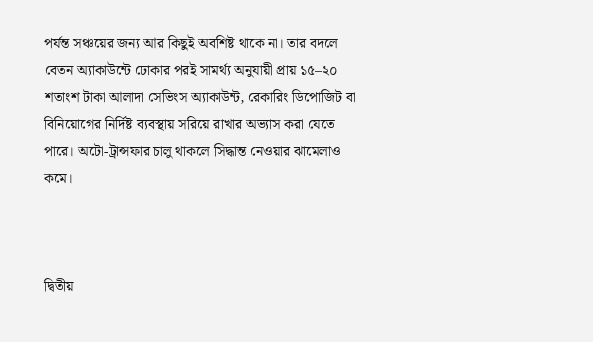পর্যন্ত সঞ্চয়ের জন্য আর কিছুই অবশিষ্ট থাকে না। তার বদলে বেতন অ্যাকাউন্টে ঢোকার পরই সামর্থ্য অনুযায়ী প্রায় ১৫–২০ শতাংশ টাকা আলাদা সেভিংস অ্যাকাউন্ট, রেকারিং ডিপোজিট বা বিনিয়োগের নির্দিষ্ট ব্যবস্থায় সরিয়ে রাখার অভ্যাস করা যেতে পারে। অটো-ট্রান্সফার চালু থাকলে সিদ্ধান্ত নেওয়ার ঝামেলাও কমে।



দ্বিতীয়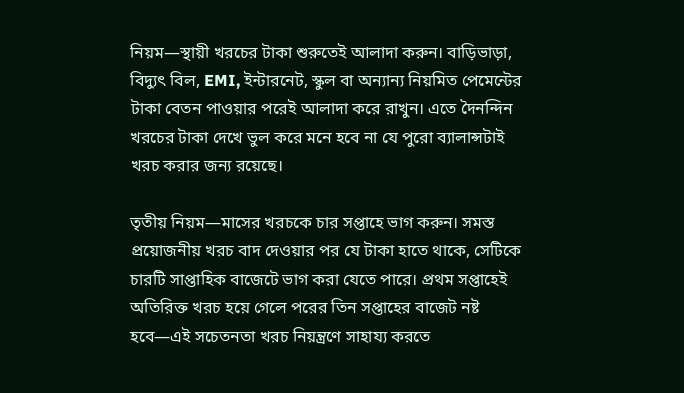নিয়ম—স্থায়ী খরচের টাকা শুরুতেই আলাদা করুন। বাড়িভাড়া, বিদ্যুৎ বিল, EMI, ইন্টারনেট, স্কুল বা অন্যান্য নিয়মিত পেমেন্টের টাকা বেতন পাওয়ার পরেই আলাদা করে রাখুন। এতে দৈনন্দিন খরচের টাকা দেখে ভুল করে মনে হবে না যে পুরো ব্যালান্সটাই খরচ করার জন্য রয়েছে।

তৃতীয় নিয়ম—মাসের খরচকে চার সপ্তাহে ভাগ করুন। সমস্ত প্রয়োজনীয় খরচ বাদ দেওয়ার পর যে টাকা হাতে থাকে, সেটিকে চারটি সাপ্তাহিক বাজেটে ভাগ করা যেতে পারে। প্রথম সপ্তাহেই অতিরিক্ত খরচ হয়ে গেলে পরের তিন সপ্তাহের বাজেট নষ্ট হবে—এই সচেতনতা খরচ নিয়ন্ত্রণে সাহায্য করতে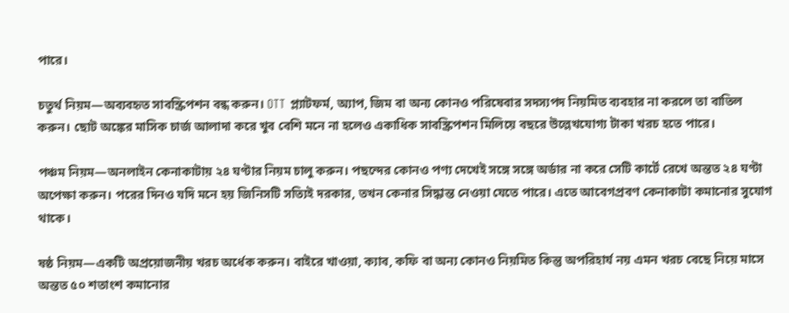পারে।

চতুর্থ নিয়ম—অব্যবহৃত সাবস্ক্রিপশন বন্ধ করুন। OTT প্ল্যাটফর্ম, অ্যাপ, জিম বা অন্য কোনও পরিষেবার সদস্যপদ নিয়মিত ব্যবহার না করলে তা বাতিল করুন। ছোট অঙ্কের মাসিক চার্জ আলাদা করে খুব বেশি মনে না হলেও একাধিক সাবস্ক্রিপশন মিলিয়ে বছরে উল্লেখযোগ্য টাকা খরচ হতে পারে।

পঞ্চম নিয়ম—অনলাইন কেনাকাটায় ২৪ ঘণ্টার নিয়ম চালু করুন। পছন্দের কোনও পণ্য দেখেই সঙ্গে সঙ্গে অর্ডার না করে সেটি কার্টে রেখে অন্তত ২৪ ঘণ্টা অপেক্ষা করুন। পরের দিনও যদি মনে হয় জিনিসটি সত্যিই দরকার, তখন কেনার সিদ্ধান্ত নেওয়া যেতে পারে। এতে আবেগপ্রবণ কেনাকাটা কমানোর সুযোগ থাকে।

ষষ্ঠ নিয়ম—একটি অপ্রয়োজনীয় খরচ অর্ধেক করুন। বাইরে খাওয়া, ক্যাব, কফি বা অন্য কোনও নিয়মিত কিন্তু অপরিহার্য নয় এমন খরচ বেছে নিয়ে মাসে অন্তত ৫০ শতাংশ কমানোর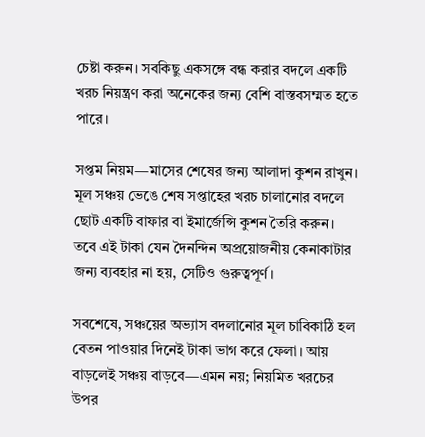চেষ্টা করুন। সবকিছু একসঙ্গে বন্ধ করার বদলে একটি খরচ নিয়ন্ত্রণ করা অনেকের জন্য বেশি বাস্তবসম্মত হতে পারে।

সপ্তম নিয়ম—মাসের শেষের জন্য আলাদা কুশন রাখুন। মূল সঞ্চয় ভেঙে শেষ সপ্তাহের খরচ চালানোর বদলে ছোট একটি বাফার বা ইমার্জেন্সি কুশন তৈরি করুন। তবে এই টাকা যেন দৈনন্দিন অপ্রয়োজনীয় কেনাকাটার জন্য ব্যবহার না হয়, সেটিও গুরুত্বপূর্ণ।

সবশেষে, সঞ্চয়ের অভ্যাস বদলানোর মূল চাবিকাঠি হল বেতন পাওয়ার দিনেই টাকা ভাগ করে ফেলা। আয় বাড়লেই সঞ্চয় বাড়বে—এমন নয়; নিয়মিত খরচের উপর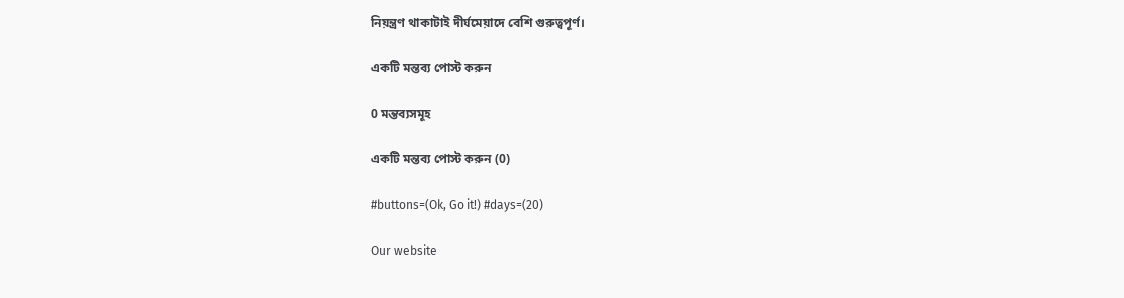নিয়ন্ত্রণ থাকাটাই দীর্ঘমেয়াদে বেশি গুরুত্বপূর্ণ।

একটি মন্তব্য পোস্ট করুন

0 মন্তব্যসমূহ

একটি মন্তব্য পোস্ট করুন (0)

#buttons=(Ok, Go it!) #days=(20)

Our website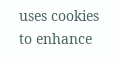uses cookies to enhance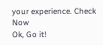your experience. Check Now
Ok, Go it!